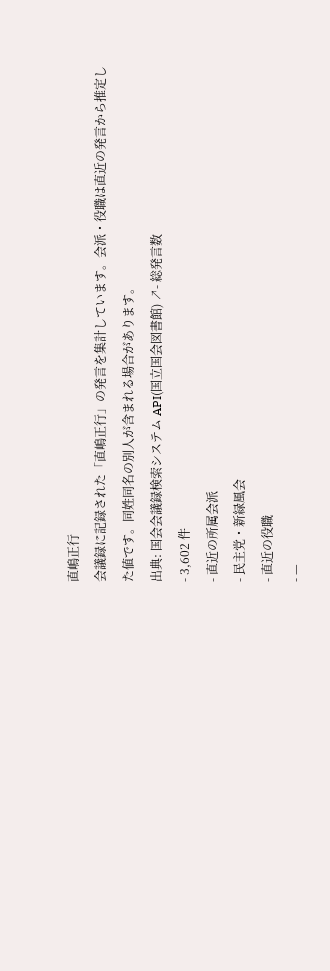直嶋正行
会議録に記録された「直嶋正行」の発言を集計しています。会派・役職は直近の発言から推定した値です。同姓同名の別人が含まれる場合があります。
出典: 国会会議録検索システム API(国立国会図書館) ↗- 総発言数
- 3,602 件
- 直近の所属会派
- 民主党・新緑風会
- 直近の役職
- —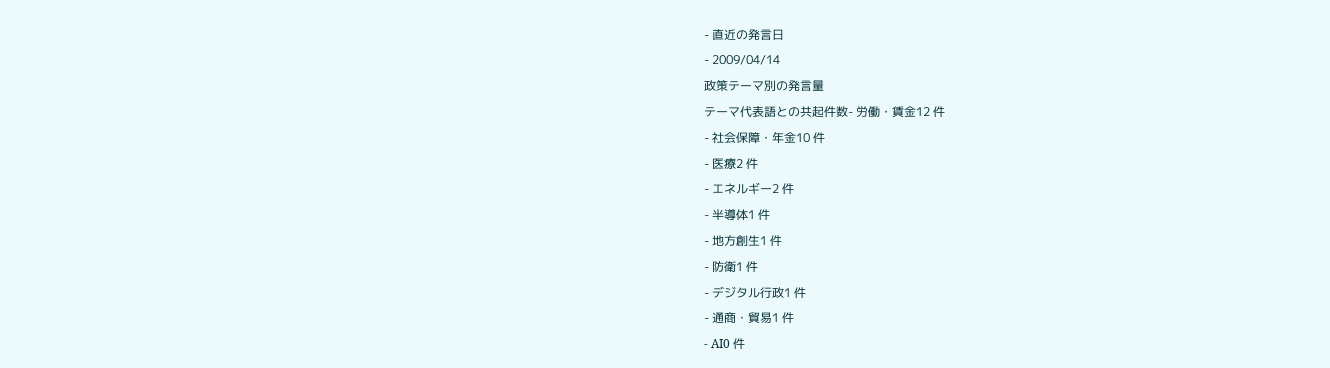- 直近の発言日
- 2009/04/14
政策テーマ別の発言量
テーマ代表語との共起件数- 労働・賃金12 件
- 社会保障・年金10 件
- 医療2 件
- エネルギー2 件
- 半導体1 件
- 地方創生1 件
- 防衛1 件
- デジタル行政1 件
- 通商・貿易1 件
- AI0 件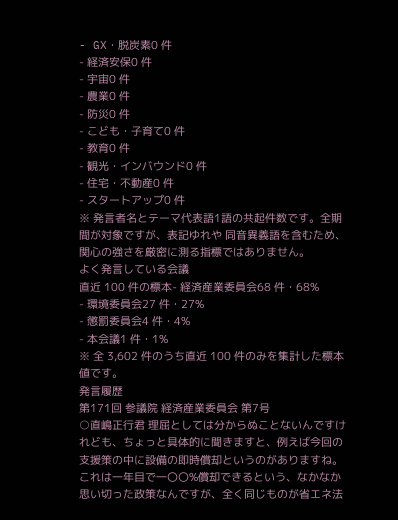- GX・脱炭素0 件
- 経済安保0 件
- 宇宙0 件
- 農業0 件
- 防災0 件
- こども・子育て0 件
- 教育0 件
- 観光・インバウンド0 件
- 住宅・不動産0 件
- スタートアップ0 件
※ 発言者名とテーマ代表語1語の共起件数です。全期間が対象ですが、表記ゆれや 同音異義語を含むため、関心の強さを厳密に測る指標ではありません。
よく発言している会議
直近 100 件の標本- 経済産業委員会68 件・68%
- 環境委員会27 件・27%
- 懲罰委員会4 件・4%
- 本会議1 件・1%
※ 全 3,602 件のうち直近 100 件のみを集計した標本値です。
発言履歴
第171回 参議院 経済産業委員会 第7号
○直嶋正行君 理屈としては分からぬことないんですけれども、ちょっと具体的に聞きますと、例えば今回の支援策の中に設備の即時償却というのがありますね。これは一年目で一〇〇%償却できるという、なかなか思い切った政策なんですが、全く同じものが省エネ法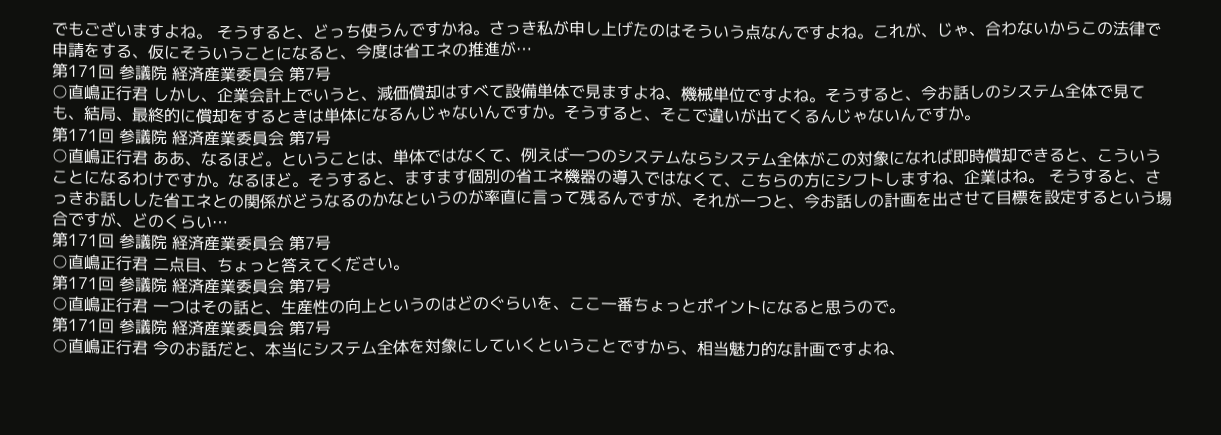でもございますよね。 そうすると、どっち使うんですかね。さっき私が申し上げたのはそういう点なんですよね。これが、じゃ、合わないからこの法律で申請をする、仮にそういうことになると、今度は省エネの推進が…
第171回 参議院 経済産業委員会 第7号
○直嶋正行君 しかし、企業会計上でいうと、減価償却はすべて設備単体で見ますよね、機械単位ですよね。そうすると、今お話しのシステム全体で見ても、結局、最終的に償却をするときは単体になるんじゃないんですか。そうすると、そこで違いが出てくるんじゃないんですか。
第171回 参議院 経済産業委員会 第7号
○直嶋正行君 ああ、なるほど。ということは、単体ではなくて、例えば一つのシステムならシステム全体がこの対象になれば即時償却できると、こういうことになるわけですか。なるほど。そうすると、ますます個別の省エネ機器の導入ではなくて、こちらの方にシフトしますね、企業はね。 そうすると、さっきお話しした省エネとの関係がどうなるのかなというのが率直に言って残るんですが、それが一つと、今お話しの計画を出させて目標を設定するという場合ですが、どのくらい…
第171回 参議院 経済産業委員会 第7号
○直嶋正行君 二点目、ちょっと答えてください。
第171回 参議院 経済産業委員会 第7号
○直嶋正行君 一つはその話と、生産性の向上というのはどのぐらいを、ここ一番ちょっとポイントになると思うので。
第171回 参議院 経済産業委員会 第7号
○直嶋正行君 今のお話だと、本当にシステム全体を対象にしていくということですから、相当魅力的な計画ですよね、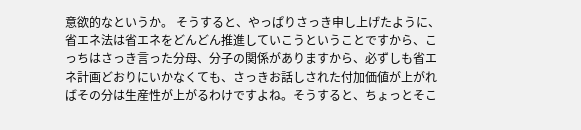意欲的なというか。 そうすると、やっぱりさっき申し上げたように、省エネ法は省エネをどんどん推進していこうということですから、こっちはさっき言った分母、分子の関係がありますから、必ずしも省エネ計画どおりにいかなくても、さっきお話しされた付加価値が上がればその分は生産性が上がるわけですよね。そうすると、ちょっとそこ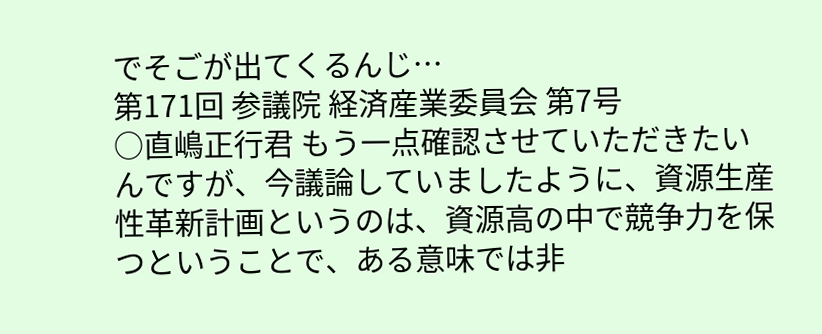でそごが出てくるんじ…
第171回 参議院 経済産業委員会 第7号
○直嶋正行君 もう一点確認させていただきたいんですが、今議論していましたように、資源生産性革新計画というのは、資源高の中で競争力を保つということで、ある意味では非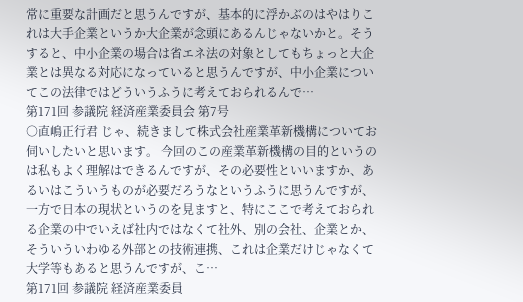常に重要な計画だと思うんですが、基本的に浮かぶのはやはりこれは大手企業というか大企業が念頭にあるんじゃないかと。そうすると、中小企業の場合は省エネ法の対象としてもちょっと大企業とは異なる対応になっていると思うんですが、中小企業についてこの法律ではどういうふうに考えておられるんで…
第171回 参議院 経済産業委員会 第7号
○直嶋正行君 じゃ、続きまして株式会社産業革新機構についてお伺いしたいと思います。 今回のこの産業革新機構の目的というのは私もよく理解はできるんですが、その必要性といいますか、あるいはこういうものが必要だろうなというふうに思うんですが、一方で日本の現状というのを見ますと、特にここで考えておられる企業の中でいえば社内ではなくて社外、別の会社、企業とか、そういういわゆる外部との技術連携、これは企業だけじゃなくて大学等もあると思うんですが、こ…
第171回 参議院 経済産業委員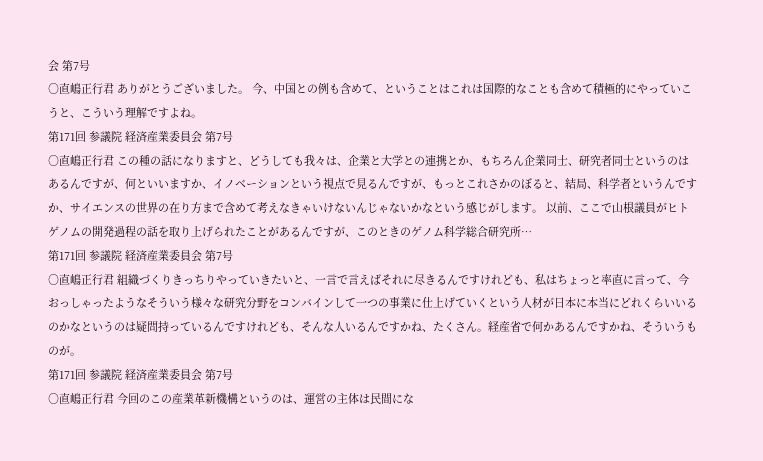会 第7号
○直嶋正行君 ありがとうございました。 今、中国との例も含めて、ということはこれは国際的なことも含めて積極的にやっていこうと、こういう理解ですよね。
第171回 参議院 経済産業委員会 第7号
○直嶋正行君 この種の話になりますと、どうしても我々は、企業と大学との連携とか、もちろん企業同士、研究者同士というのはあるんですが、何といいますか、イノベーションという視点で見るんですが、もっとこれさかのぼると、結局、科学者というんですか、サイエンスの世界の在り方まで含めて考えなきゃいけないんじゃないかなという感じがします。 以前、ここで山根議員がヒトゲノムの開発過程の話を取り上げられたことがあるんですが、このときのゲノム科学総合研究所…
第171回 参議院 経済産業委員会 第7号
○直嶋正行君 組織づくりきっちりやっていきたいと、一言で言えばそれに尽きるんですけれども、私はちょっと率直に言って、今おっしゃったようなそういう様々な研究分野をコンバインして一つの事業に仕上げていくという人材が日本に本当にどれくらいいるのかなというのは疑問持っているんですけれども、そんな人いるんですかね、たくさん。経産省で何かあるんですかね、そういうものが。
第171回 参議院 経済産業委員会 第7号
○直嶋正行君 今回のこの産業革新機構というのは、運営の主体は民間にな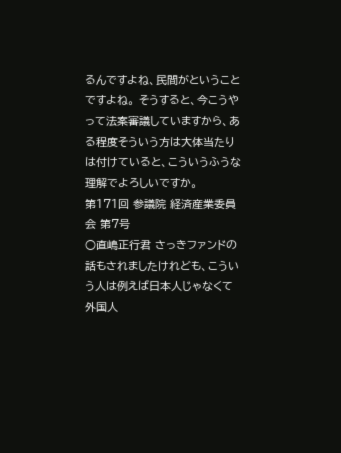るんですよね、民間がということですよね。 そうすると、今こうやって法案審議していますから、ある程度そういう方は大体当たりは付けていると、こういうふうな理解でよろしいですか。
第171回 参議院 経済産業委員会 第7号
○直嶋正行君 さっきファンドの話もされましたけれども、こういう人は例えば日本人じゃなくて外国人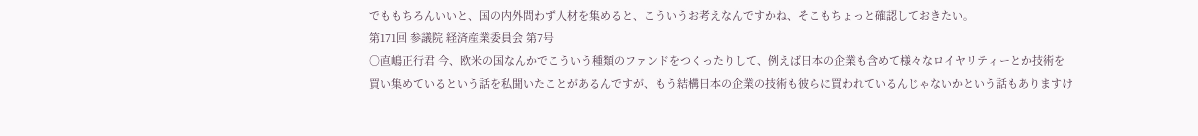でももちろんいいと、国の内外問わず人材を集めると、こういうお考えなんですかね、そこもちょっと確認しておきたい。
第171回 参議院 経済産業委員会 第7号
○直嶋正行君 今、欧米の国なんかでこういう種類のファンドをつくったりして、例えば日本の企業も含めて様々なロイヤリティーとか技術を買い集めているという話を私聞いたことがあるんですが、もう結構日本の企業の技術も彼らに買われているんじゃないかという話もありますけ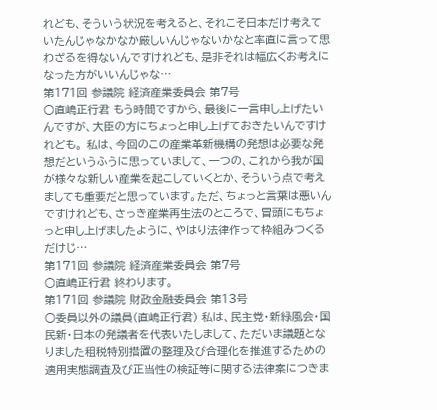れども、そういう状況を考えると、それこそ日本だけ考えていたんじゃなかなか厳しいんじゃないかなと率直に言って思わざるを得ないんですけれども、是非それは幅広くお考えになった方がいいんじゃな…
第171回 参議院 経済産業委員会 第7号
○直嶋正行君 もう時間ですから、最後に一言申し上げたいんですが、大臣の方にちょっと申し上げておきたいんですけれども。 私は、今回のこの産業革新機構の発想は必要な発想だというふうに思っていまして、一つの、これから我が国が様々な新しい産業を起こしていくとか、そういう点で考えましても重要だと思っています。ただ、ちょっと言葉は悪いんですけれども、さっき産業再生法のところで、冒頭にもちょっと申し上げましたように、やはり法律作って枠組みつくるだけじ…
第171回 参議院 経済産業委員会 第7号
○直嶋正行君 終わります。
第171回 参議院 財政金融委員会 第13号
○委員以外の議員(直嶋正行君) 私は、民主党・新緑風会・国民新・日本の発議者を代表いたしまして、ただいま議題となりました租税特別措置の整理及び合理化を推進するための適用実態調査及び正当性の検証等に関する法律案につきま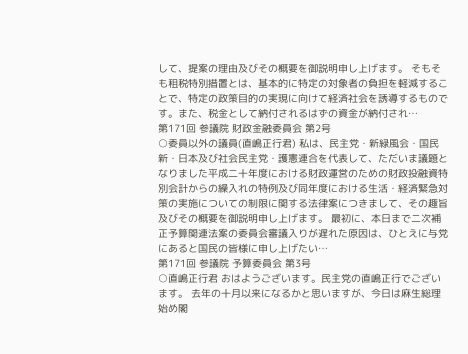して、提案の理由及びその概要を御説明申し上げます。 そもそも租税特別措置とは、基本的に特定の対象者の負担を軽減することで、特定の政策目的の実現に向けて経済社会を誘導するものです。また、税金として納付されるはずの資金が納付され…
第171回 参議院 財政金融委員会 第2号
○委員以外の議員(直嶋正行君) 私は、民主党・新緑風会・国民新・日本及び社会民主党・護憲連合を代表して、ただいま議題となりました平成二十年度における財政運営のための財政投融資特別会計からの繰入れの特例及び同年度における生活・経済緊急対策の実施についての制限に関する法律案につきまして、その趣旨及びその概要を御説明申し上げます。 最初に、本日まで二次補正予算関連法案の委員会審議入りが遅れた原因は、ひとえに与党にあると国民の皆様に申し上げたい…
第171回 参議院 予算委員会 第3号
○直嶋正行君 おはようございます。民主党の直嶋正行でございます。 去年の十月以来になるかと思いますが、今日は麻生総理始め閣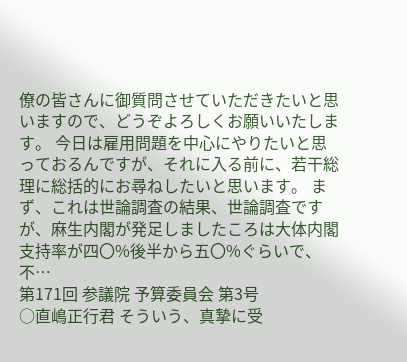僚の皆さんに御質問させていただきたいと思いますので、どうぞよろしくお願いいたします。 今日は雇用問題を中心にやりたいと思っておるんですが、それに入る前に、若干総理に総括的にお尋ねしたいと思います。 まず、これは世論調査の結果、世論調査ですが、麻生内閣が発足しましたころは大体内閣支持率が四〇%後半から五〇%ぐらいで、不…
第171回 参議院 予算委員会 第3号
○直嶋正行君 そういう、真摯に受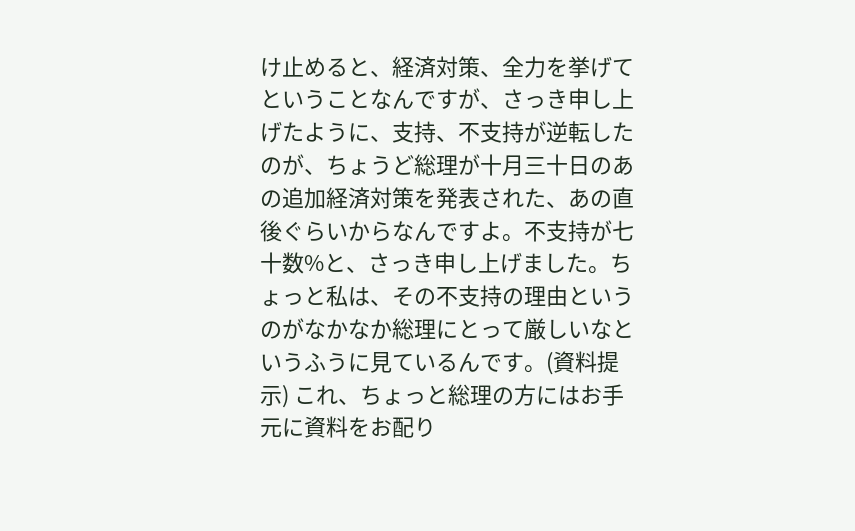け止めると、経済対策、全力を挙げてということなんですが、さっき申し上げたように、支持、不支持が逆転したのが、ちょうど総理が十月三十日のあの追加経済対策を発表された、あの直後ぐらいからなんですよ。不支持が七十数%と、さっき申し上げました。ちょっと私は、その不支持の理由というのがなかなか総理にとって厳しいなというふうに見ているんです。(資料提示) これ、ちょっと総理の方にはお手元に資料をお配り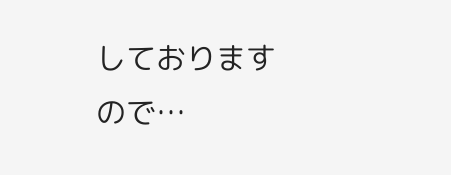しておりますので…